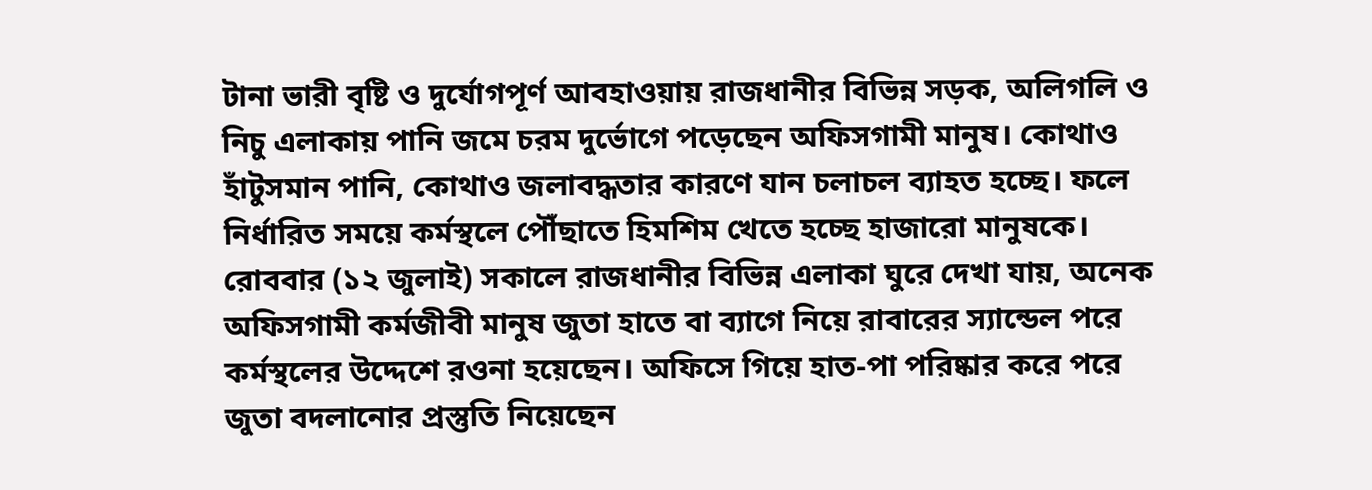টানা ভারী বৃষ্টি ও দুর্যোগপূর্ণ আবহাওয়ায় রাজধানীর বিভিন্ন সড়ক, অলিগলি ও নিচু এলাকায় পানি জমে চরম দুর্ভোগে পড়েছেন অফিসগামী মানুষ। কোথাও হাঁটুসমান পানি, কোথাও জলাবদ্ধতার কারণে যান চলাচল ব্যাহত হচ্ছে। ফলে নির্ধারিত সময়ে কর্মস্থলে পৌঁছাতে হিমশিম খেতে হচ্ছে হাজারো মানুষকে।
রোববার (১২ জুলাই) সকালে রাজধানীর বিভিন্ন এলাকা ঘুরে দেখা যায়, অনেক অফিসগামী কর্মজীবী মানুষ জুতা হাতে বা ব্যাগে নিয়ে রাবারের স্যান্ডেল পরে কর্মস্থলের উদ্দেশে রওনা হয়েছেন। অফিসে গিয়ে হাত-পা পরিষ্কার করে পরে জুতা বদলানোর প্রস্তুতি নিয়েছেন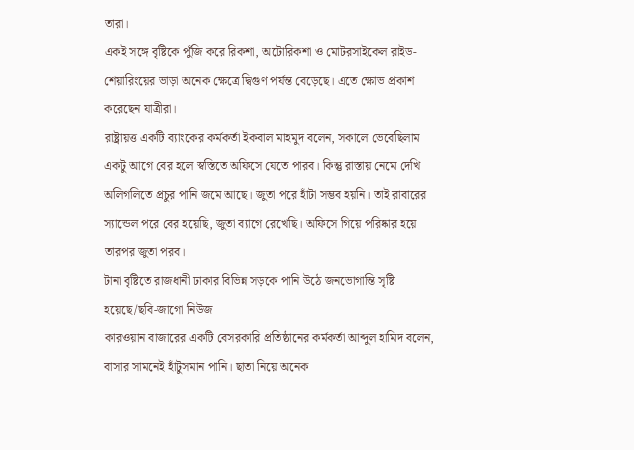তারা।
একই সঙ্গে বৃষ্টিকে পুঁজি করে রিকশা, অটোরিকশা ও মোটরসাইকেল রাইড-শেয়ারিংয়ের ভাড়া অনেক ক্ষেত্রে দ্বিগুণ পর্যন্ত বেড়েছে। এতে ক্ষোভ প্রকাশ করেছেন যাত্রীরা।
রাষ্ট্রায়ত্ত একটি ব্যাংকের কর্মকর্তা ইকবাল মাহমুদ বলেন, সকালে ভেবেছিলাম একটু আগে বের হলে স্বস্তিতে অফিসে যেতে পারব। কিন্তু রাস্তায় নেমে দেখি অলিগলিতে প্রচুর পানি জমে আছে। জুতা পরে হাঁটা সম্ভব হয়নি। তাই রাবারের স্যান্ডেল পরে বের হয়েছি, জুতা ব্যাগে রেখেছি। অফিসে গিয়ে পরিষ্কার হয়ে তারপর জুতা পরব।
টানা বৃষ্টিতে রাজধানী ঢাকার বিভিন্ন সড়কে পানি উঠে জনভোগান্তি সৃষ্টি হয়েছে/ছবি-জাগো নিউজ
কারওয়ান বাজারের একটি বেসরকারি প্রতিষ্ঠানের কর্মকর্তা আব্দুল হামিদ বলেন, বাসার সামনেই হাঁটুসমান পানি। ছাতা নিয়ে অনেক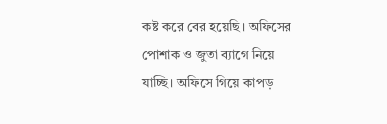কষ্ট করে বের হয়েছি। অফিসের পোশাক ও জুতা ব্যাগে নিয়ে যাচ্ছি। অফিসে গিয়ে কাপড়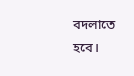বদলাতে হবে।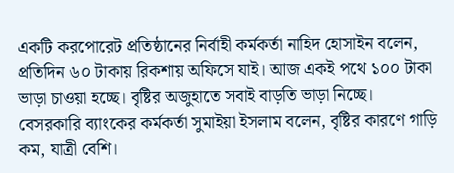একটি করপোরেট প্রতিষ্ঠানের নির্বাহী কর্মকর্তা নাহিদ হোসাইন বলেন, প্রতিদিন ৬০ টাকায় রিকশায় অফিসে যাই। আজ একই পথে ১০০ টাকা ভাড়া চাওয়া হচ্ছে। বৃষ্টির অজুহাতে সবাই বাড়তি ভাড়া নিচ্ছে।
বেসরকারি ব্যাংকের কর্মকর্তা সুমাইয়া ইসলাম বলেন, বৃষ্টির কারণে গাড়ি কম, যাত্রী বেশি।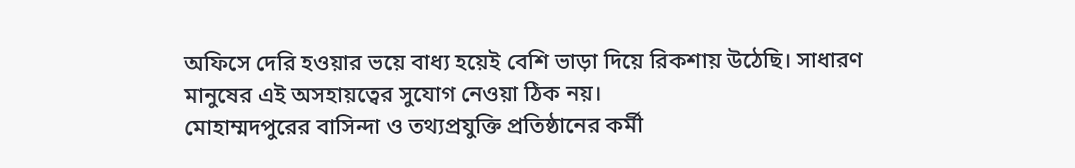অফিসে দেরি হওয়ার ভয়ে বাধ্য হয়েই বেশি ভাড়া দিয়ে রিকশায় উঠেছি। সাধারণ মানুষের এই অসহায়ত্বের সুযোগ নেওয়া ঠিক নয়।
মোহাম্মদপুরের বাসিন্দা ও তথ্যপ্রযুক্তি প্রতিষ্ঠানের কর্মী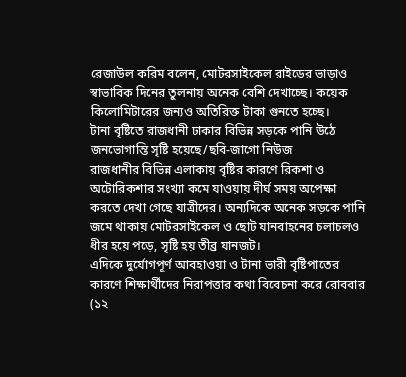রেজাউল করিম বলেন, মোটরসাইকেল রাইডের ভাড়াও স্বাভাবিক দিনের তুলনায় অনেক বেশি দেখাচ্ছে। কয়েক কিলোমিটারের জন্যও অতিরিক্ত টাকা গুনতে হচ্ছে।
টানা বৃষ্টিতে রাজধানী ঢাকার বিভিন্ন সড়কে পানি উঠে জনভোগান্তি সৃষ্টি হয়েছে/ছবি-জাগো নিউজ
রাজধানীর বিভিন্ন এলাকায় বৃষ্টির কারণে রিকশা ও অটোরিকশার সংখ্যা কমে যাওয়ায় দীর্ঘ সময় অপেক্ষা করতে দেখা গেছে যাত্রীদের। অন্যদিকে অনেক সড়কে পানি জমে থাকায় মোটরসাইকেল ও ছোট যানবাহনের চলাচলও ধীর হয়ে পড়ে, সৃষ্টি হয় তীব্র যানজট।
এদিকে দুর্যোগপূর্ণ আবহাওয়া ও টানা ভারী বৃষ্টিপাতের কারণে শিক্ষার্থীদের নিরাপত্তার কথা বিবেচনা করে রোববার (১২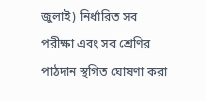জুলাই) নির্ধারিত সব পরীক্ষা এবং সব শ্রেণির পাঠদান স্থগিত ঘোষণা করা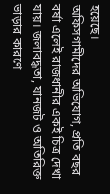হয়েছে।
অফিসগামীদের অভিযোগ, প্রতি বছর বর্ষা এলেই রাজধানীর একই চিত্র দেখা যায়। জলাবদ্ধতা, যানজট ও অতিরিক্ত ভাড়ার কারণে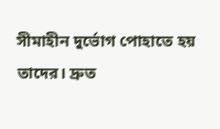সীমাহীন দুর্ভোগ পোহাতে হয় তাদের। দ্রুত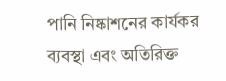পানি নিষ্কাশনের কার্যকর ব্যবস্থা এবং অতিরিক্ত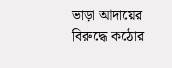ভাড়া আদায়ের বিরুদ্ধে কঠোর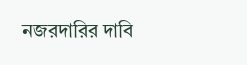নজরদারির দাবি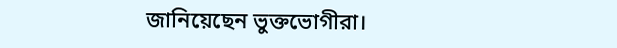জানিয়েছেন ভুক্তভোগীরা।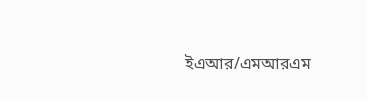ইএআর/এমআরএম